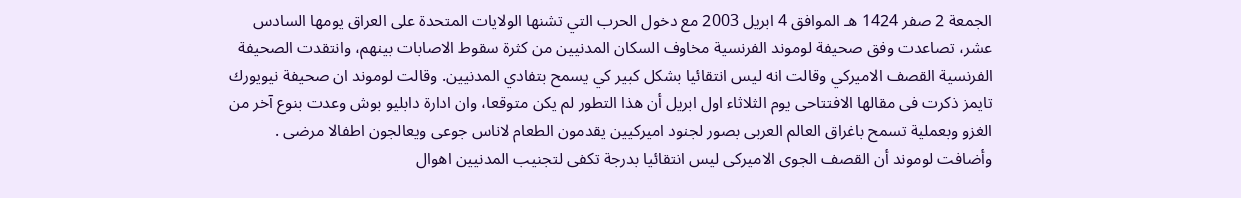الجمعة 2 صفر 1424 هـ الموافق 4 ابريل 2003 مع دخول الحرب التي تشنها الولايات المتحدة على العراق يومها السادس عشر، تصاعدت وفق صحيفة لوموند الفرنسية مخاوف السكان المدنيين من كثرة سقوط الاصابات بينهم، وانتقدت الصحيفة الفرنسية القصف الاميركي وقالت انه ليس انتقائيا بشكل كبير كي يسمح بتفادي المدنيين. وقالت لوموند ان صحيفة نيويورك تايمز ذكرت فى مقالها الافتتاحى يوم الثلاثاء اول ابريل أن هذا التطور لم يكن متوقعا، وان ادارة دابليو بوش وعدت بنوع آخر من الغزو وبعملية تسمح باغراق العالم العربى بصور لجنود اميركيين يقدمون الطعام لاناس جوعى ويعالجون اطفالا مرضى . وأضافت لوموند أن القصف الجوى الاميركى ليس انتقائيا بدرجة تكفى لتجنيب المدنيين اهوال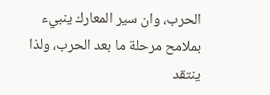الحرب، وان سير المعارك ينبيء بملامح مرحلة ما بعد الحرب، ولذا ينتقد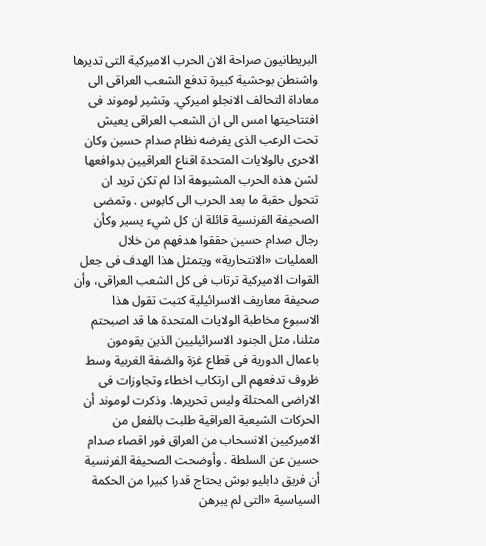البريطانيون صراحة الان الحرب الاميركية التى تديرها واشنطن بوحشية كبيرة تدفع الشعب العراقى الى معاداة التحالف الانجلو اميركي. وتشير لوموند فى افتتاحيتها امس الى ان الشعب العراقى يعيش تحت الرعب الذى يفرضه نظام صدام حسين وكان الاحرى بالولايات المتحدة اقناع العراقيين بدوافعها لشن هذه الحرب المشبوهة اذا لم تكن تريد ان تتحول حقبة ما بعد الحرب الى كابوس . وتمضى الصحيفة الفرنسية قائلة ان كل شيء يسير وكأن رجال صدام حسين حققوا هدفهم من خلال العمليات «الانتحارية» ويتمثل هذا الهدف فى جعل القوات الاميركية ترتاب فى كل الشعب العراقى، وأن صحيفة معاريف الاسرائيلية كتبت تقول هذا الاسبوع مخاطبة الولايات المتحدة ها قد اصبحتم مثلنا، مثل الجنود الاسرائيليين الذين يقومون باعمال الدورية فى قطاع غزة والضفة الغربية وسط ظروف تدفعهم الى ارتكاب اخطاء وتجاوزات فى الاراضى المحتلة وليس تحريرها. وذكرت لوموند أن الحركات الشيعية العراقية طلبت بالفعل من الاميركيين الانسحاب من العراق فور اقصاء صدام حسين عن السلطة . وأوضحت الصحيفة الفرنسية أن فريق دابليو بوش يحتاج قدرا كبيرا من الحكمة السياسية «التى لم يبرهن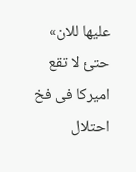عليها للان» حتئ لا تقع اميركا فى فخ احتلال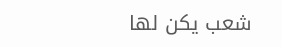شعب يكن لها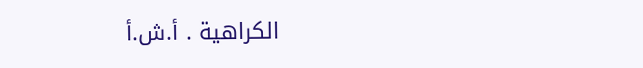الكراهية . أ.ش.أ